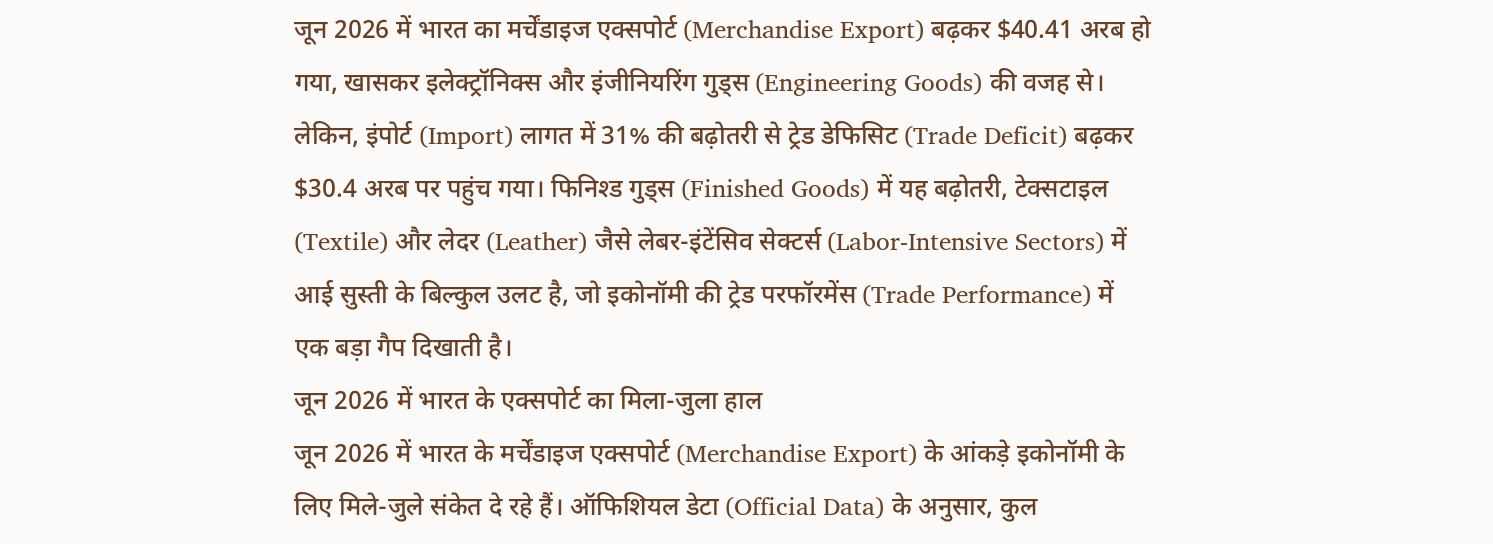जून 2026 में भारत का मर्चेंडाइज एक्सपोर्ट (Merchandise Export) बढ़कर $40.41 अरब हो गया, खासकर इलेक्ट्रॉनिक्स और इंजीनियरिंग गुड्स (Engineering Goods) की वजह से। लेकिन, इंपोर्ट (Import) लागत में 31% की बढ़ोतरी से ट्रेड डेफिसिट (Trade Deficit) बढ़कर $30.4 अरब पर पहुंच गया। फिनिश्ड गुड्स (Finished Goods) में यह बढ़ोतरी, टेक्सटाइल (Textile) और लेदर (Leather) जैसे लेबर-इंटेंसिव सेक्टर्स (Labor-Intensive Sectors) में आई सुस्ती के बिल्कुल उलट है, जो इकोनॉमी की ट्रेड परफॉरमेंस (Trade Performance) में एक बड़ा गैप दिखाती है।
जून 2026 में भारत के एक्सपोर्ट का मिला-जुला हाल
जून 2026 में भारत के मर्चेंडाइज एक्सपोर्ट (Merchandise Export) के आंकड़े इकोनॉमी के लिए मिले-जुले संकेत दे रहे हैं। ऑफिशियल डेटा (Official Data) के अनुसार, कुल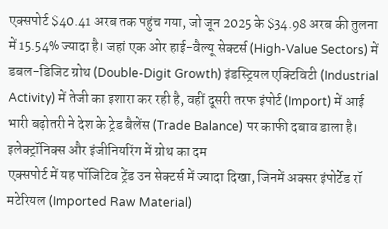एक्सपोर्ट $40.41 अरब तक पहुंच गया, जो जून 2025 के $34.98 अरब की तुलना में 15.54% ज्यादा है। जहां एक ओर हाई-वैल्यू सेक्टर्स (High-Value Sectors) में डबल-डिजिट ग्रोथ (Double-Digit Growth) इंडस्ट्रियल एक्टिविटी (Industrial Activity) में तेजी का इशारा कर रही है, वहीं दूसरी तरफ इंपोर्ट (Import) में आई भारी बढ़ोतरी ने देश के ट्रेड बैलेंस (Trade Balance) पर काफी दबाव डाला है।
इलेक्ट्रॉनिक्स और इंजीनियरिंग में ग्रोथ का दम
एक्सपोर्ट में यह पॉजिटिव ट्रेंड उन सेक्टर्स में ज्यादा दिखा, जिनमें अक्सर इंपोर्टेड रॉ मटेरियल (Imported Raw Material)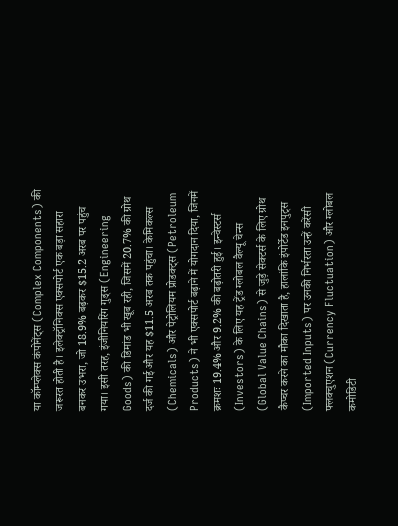या कॉम्प्लेक्स कंपोनेंट्स (Complex Components) की जरूरत होती है। इलेक्ट्रॉनिक्स एक्सपोर्ट एक बड़ा सहारा बनकर उभरा, जो 18.9% बढ़कर $15.2 अरब पर पहुंच गया। इसी तरह, इंजीनियरिंग गुड्स (Engineering Goods) की डिमांड भी खूब रही, जिसमें 20.7% की ग्रोथ दर्ज की गई और यह $11.5 अरब तक पहुंचा। केमिकल्स (Chemicals) और पेट्रोलियम प्रोडक्ट्स (Petroleum Products) ने भी एक्सपोर्ट बढ़ाने में योगदान दिया, जिनमें क्रमशः 19.4% और 9.2% की बढ़ोतरी हुई। इन्वेस्टर्स (Investors) के लिए यह ट्रेंड ग्लोबल वैल्यू चेन्स (Global Value Chains) से जुड़े सेक्टर्स के लिए ग्रोथ कैप्चर करने का मौका दिखाता है, हालांकि इंपोर्टेड इनपुट्स (Imported Inputs) पर उनकी निर्भरता उन्हें करेंसी फ्लक्चुएशन (Currency Fluctuation) और ग्लोबल कमोडिटी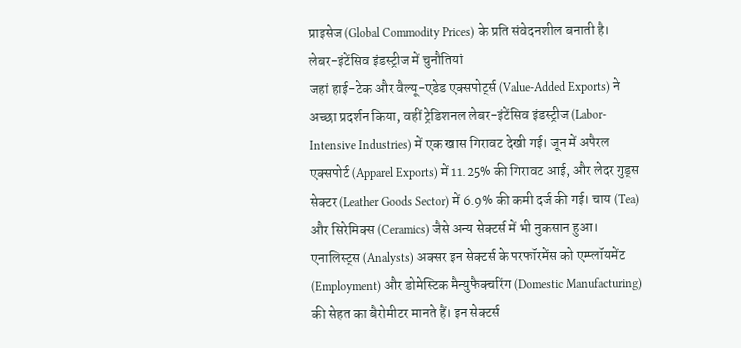प्राइसेज (Global Commodity Prices) के प्रति संवेदनशील बनाती है।
लेबर-इंटेंसिव इंडस्ट्रीज में चुनौतियां
जहां हाई-टेक और वैल्यू-एडेड एक्सपोर्ट्स (Value-Added Exports) ने अच्छा प्रदर्शन किया, वहीं ट्रेडिशनल लेबर-इंटेंसिव इंडस्ट्रीज (Labor-Intensive Industries) में एक खास गिरावट देखी गई। जून में अपैरल एक्सपोर्ट (Apparel Exports) में 11.25% की गिरावट आई, और लेदर गुड्स सेक्टर (Leather Goods Sector) में 6.9% की कमी दर्ज की गई। चाय (Tea) और सिरेमिक्स (Ceramics) जैसे अन्य सेक्टर्स में भी नुकसान हुआ। एनालिस्ट्स (Analysts) अक्सर इन सेक्टर्स के परफॉरमेंस को एम्प्लॉयमेंट (Employment) और डोमेस्टिक मैन्युफैक्चरिंग (Domestic Manufacturing) की सेहत का बैरोमीटर मानते हैं। इन सेक्टर्स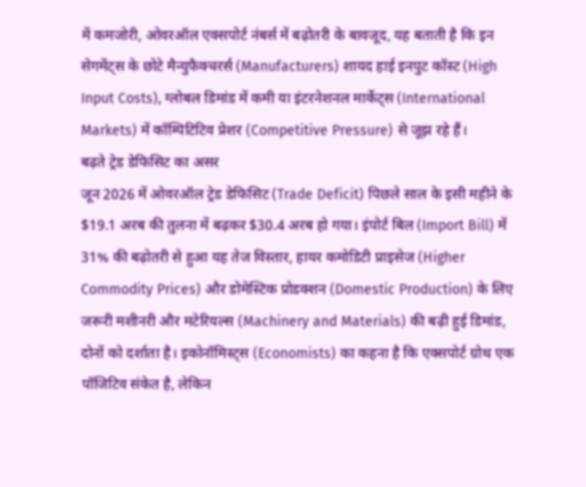में कमजोरी, ओवरऑल एक्सपोर्ट नंबर्स में बढ़ोतरी के बावजूद, यह बताती है कि इन सेगमेंट्स के छोटे मैन्युफैक्चरर्स (Manufacturers) शायद हाई इनपुट कॉस्ट (High Input Costs), ग्लोबल डिमांड में कमी या इंटरनेशनल मार्केट्स (International Markets) में कॉम्पिटिटिव प्रेशर (Competitive Pressure) से जूझ रहे हैं।
बढ़ते ट्रेड डेफिसिट का असर
जून 2026 में ओवरऑल ट्रेड डेफिसिट (Trade Deficit) पिछले साल के इसी महीने के $19.1 अरब की तुलना में बढ़कर $30.4 अरब हो गया। इंपोर्ट बिल (Import Bill) में 31% की बढ़ोतरी से हुआ यह तेज विस्तार, हायर कमोडिटी प्राइसेज (Higher Commodity Prices) और डोमेस्टिक प्रोडक्शन (Domestic Production) के लिए जरूरी मशीनरी और मटेरियल्स (Machinery and Materials) की बढ़ी हुई डिमांड, दोनों को दर्शाता है। इकोनॉमिस्ट्स (Economists) का कहना है कि एक्सपोर्ट ग्रोथ एक पॉजिटिव संकेत है, लेकिन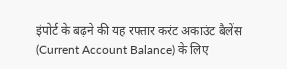इंपोर्ट के बढ़ने की यह रफ्तार करंट अकाउंट बैलेंस (Current Account Balance) के लिए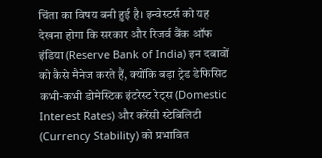चिंता का विषय बनी हुई है। इन्वेस्टर्स को यह देखना होगा कि सरकार और रिजर्व बैंक ऑफ इंडिया (Reserve Bank of India) इन दबावों को कैसे मैनेज करते हैं, क्योंकि बड़ा ट्रेड डेफिसिट कभी-कभी डोमेस्टिक इंटरेस्ट रेट्स (Domestic Interest Rates) और करेंसी स्टेबिलिटी (Currency Stability) को प्रभावित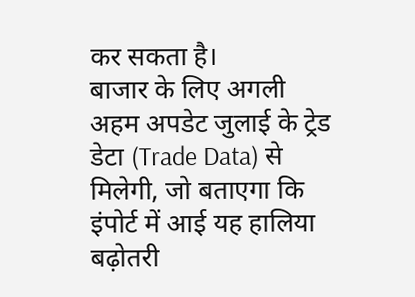कर सकता है।
बाजार के लिए अगली अहम अपडेट जुलाई के ट्रेड डेटा (Trade Data) से मिलेगी, जो बताएगा कि इंपोर्ट में आई यह हालिया बढ़ोतरी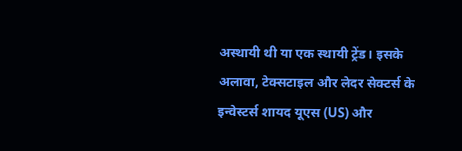अस्थायी थी या एक स्थायी ट्रेंड। इसके अलावा, टेक्सटाइल और लेदर सेक्टर्स के इन्वेस्टर्स शायद यूएस (US) और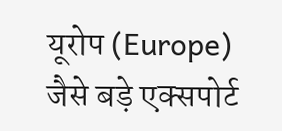यूरोप (Europe) जैसे बड़े एक्सपोर्ट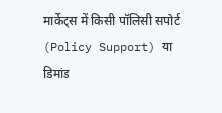मार्केट्स में किसी पॉलिसी सपोर्ट (Policy Support) या डिमांड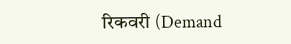रिकवरी (Demand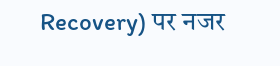Recovery) पर नजर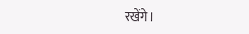रखेंगे।